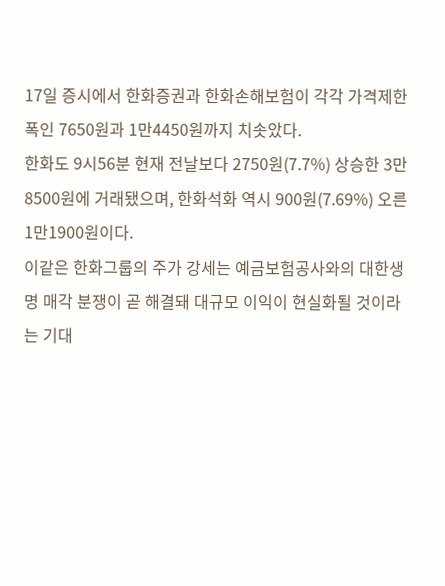17일 증시에서 한화증권과 한화손해보험이 각각 가격제한폭인 7650원과 1만4450원까지 치솟았다.
한화도 9시56분 현재 전날보다 2750원(7.7%) 상승한 3만8500원에 거래됐으며, 한화석화 역시 900원(7.69%) 오른 1만1900원이다.
이같은 한화그룹의 주가 강세는 예금보험공사와의 대한생명 매각 분쟁이 곧 해결돼 대규모 이익이 현실화될 것이라는 기대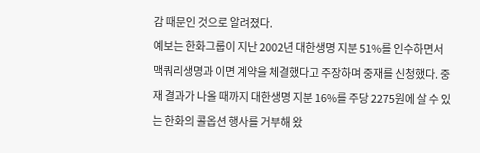감 때문인 것으로 알려졌다.
예보는 한화그룹이 지난 2002년 대한생명 지분 51%를 인수하면서 맥쿼리생명과 이면 계약을 체결했다고 주장하며 중재를 신청했다. 중재 결과가 나올 때까지 대한생명 지분 16%를 주당 2275원에 살 수 있는 한화의 콜옵션 행사를 거부해 왔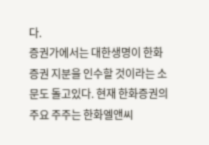다.
증권가에서는 대한생명이 한화증권 지분을 인수할 것이라는 소문도 돌고있다. 현재 한화증권의 주요 주주는 한화엘앤씨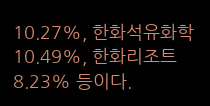10.27%, 한화석유화학 10.49%, 한화리조트 8.23% 등이다.